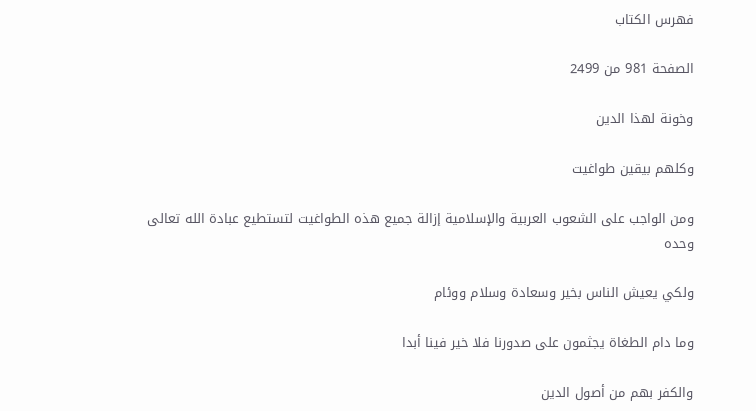فهرس الكتاب

الصفحة 981 من 2499

وخونة لهذا الدين

وكلهم بيقين طواغيت

ومن الواجب على الشعوب العربية والإسلامية إزالة جميع هذه الطواغيت لتستطيع عبادة الله تعالى وحده

ولكي يعيش الناس بخير وسعادة وسلام ووئام

وما دام الطغاة يجثمون على صدورنا فلا خير فينا أبدا

والكفر بهم من أصول الدين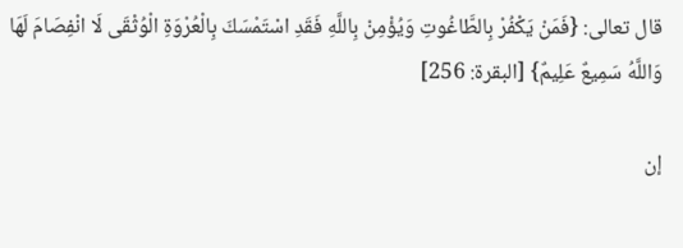قال تعالى: {فَمَنْ يَكْفُرْ بِالطَّاغُوتِ وَيُؤْمِنْ بِاللَّهِ فَقَدِ اسْتَمْسَكَ بِالْعُرْوَةِ الْوُثْقَى لَا انْفِصَامَ لَهَا وَاللَّهُ سَمِيعٌ عَلِيمٌ} [البقرة: 256]

إن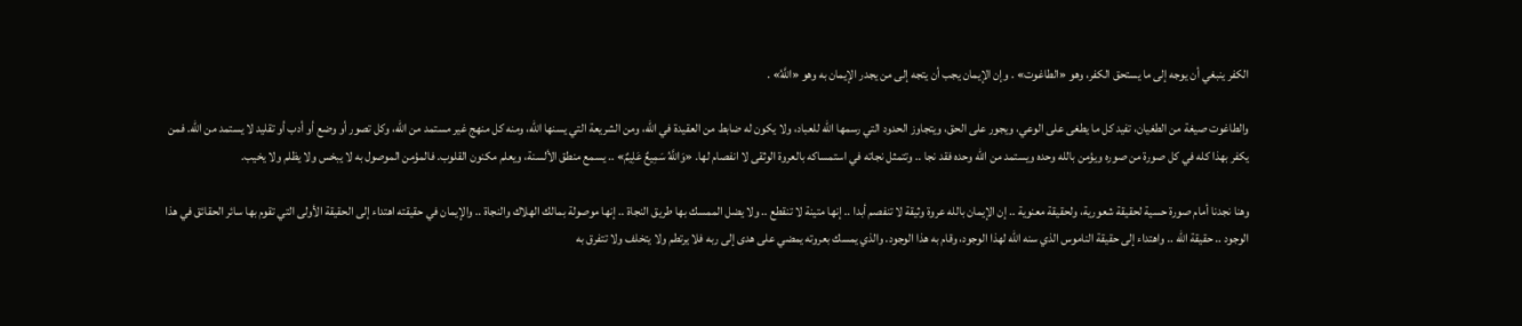الكفر ينبغي أن يوجه إلى ما يستحق الكفر، وهو «الطاغوت» . وإن الإيمان يجب أن يتجه إلى من يجدر الإيمان به وهو «اللَّهُ» .

والطاغوت صيغة من الطغيان، تفيد كل ما يطغى على الوعي، ويجور على الحق، ويتجاوز الحدود التي رسمها الله للعباد، ولا يكون له ضابط من العقيدة في الله، ومن الشريعة التي يسنها الله، ومنه كل منهج غير مستمد من الله، وكل تصور أو وضع أو أدب أو تقليد لا يستمد من الله. فمن يكفر بهذا كله في كل صورة من صوره ويؤمن بالله وحده ويستمد من الله وحده فقد نجا .. وتتمثل نجاته في استمساكه بالعروة الوثقى لا انفصام لها. «وَاللَّهُ سَمِيعٌ عَلِيمٌ» .. يسمع منطق الألسنة، ويعلم مكنون القلوب. فالمؤمن الموصول به لا يبخس ولا يظلم ولا يخيب.

وهنا نجدنا أمام صورة حسية لحقيقة شعورية، ولحقيقة معنوية .. إن الإيمان بالله عروة وثيقة لا تنفصم أبدا .. إنها متينة لا تنقطع .. ولا يضل الممسك بها طريق النجاة .. إنها موصولة بمالك الهلاك والنجاة .. والإيمان في حقيقته اهتداء إلى الحقيقة الأولى التي تقوم بها سائر الحقائق في هذا الوجود .. حقيقة الله .. واهتداء إلى حقيقة الناموس الذي سنه الله لهذا الوجود، وقام به هذا الوجود. والذي يمسك بعروته يمضي على هدى إلى ربه فلا يرتطم ولا يتخلف ولا تتفرق به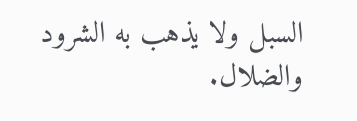السبل ولا يذهب به الشرود والضلال.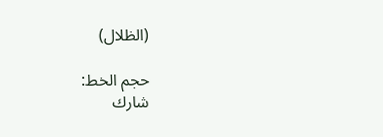(الظلال)

حجم الخط:
شارك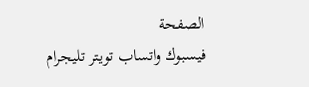الصفحة
فيسبوك واتساب تويتر تليجرام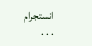انستجرام
. . .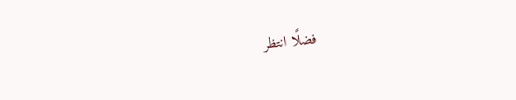فضلًا انتظر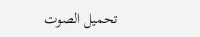تحميل الصوت